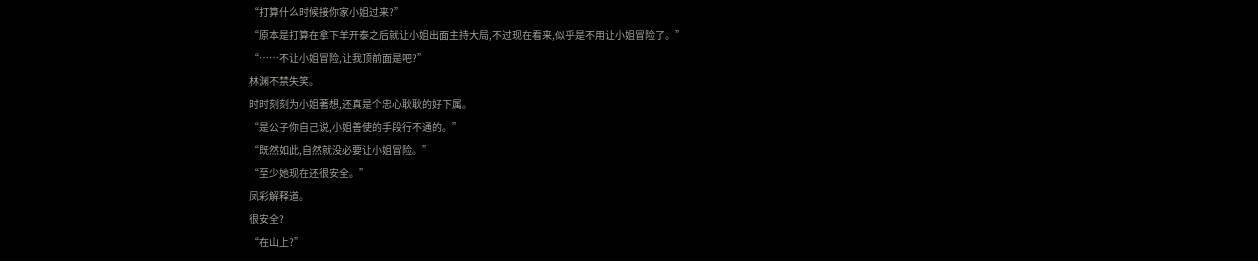“打算什么时候接你家小姐过来?”
“原本是打算在拿下羊开泰之后就让小姐出面主持大局,不过现在看来,似乎是不用让小姐冒险了。”
“……不让小姐冒险,让我顶前面是吧?”
林渊不禁失笑。
时时刻刻为小姐著想,还真是个忠心耿耿的好下属。
“是公子你自己说,小姐善使的手段行不通的。”
“既然如此,自然就没必要让小姐冒险。”
“至少她现在还很安全。”
凤彩解释道。
很安全?
“在山上?”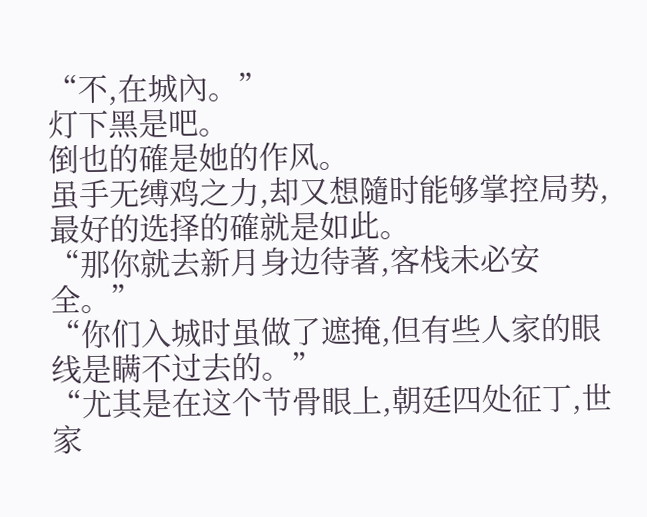“不,在城內。”
灯下黑是吧。
倒也的確是她的作风。
虽手无缚鸡之力,却又想隨时能够掌控局势,最好的选择的確就是如此。
“那你就去新月身边待著,客栈未必安全。”
“你们入城时虽做了遮掩,但有些人家的眼线是瞒不过去的。”
“尤其是在这个节骨眼上,朝廷四处征丁,世家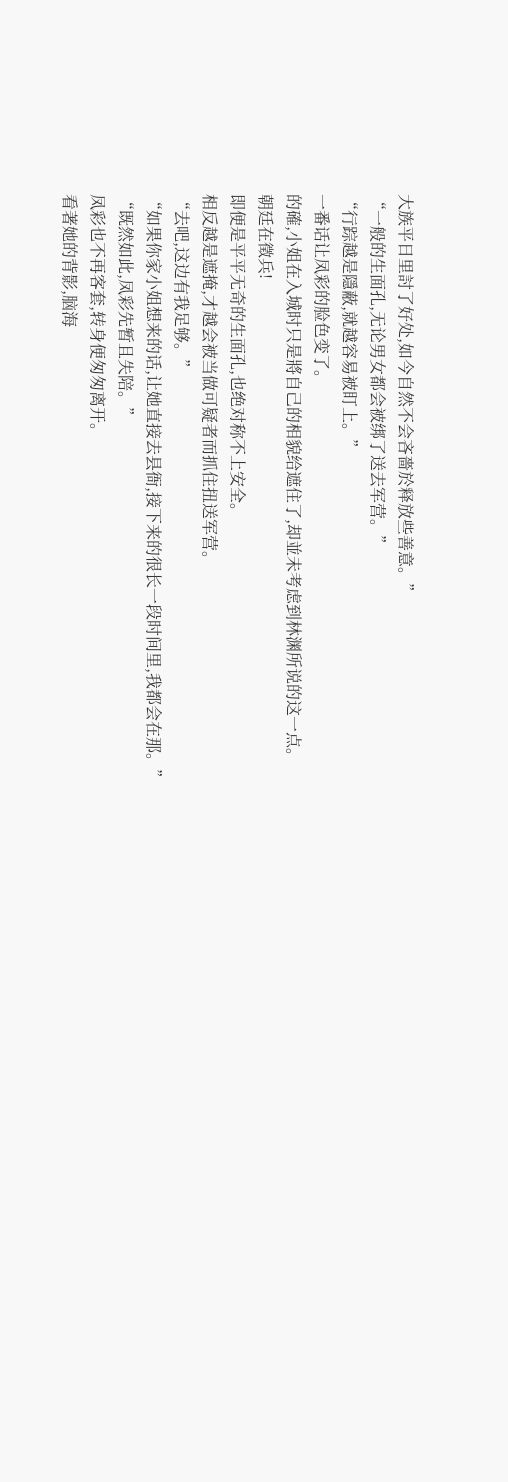大族平日里討了好处,如今自然不会吝嗇於释放些善意。”
“一般的生面孔,无论男女都会被绑了送去军营。”
“行踪越是隱蔽,就越容易被盯上。”
一番话让凤彩的脸色变了。
的確,小姐在入城时只是將自己的相貌给遮住了,却並未考虑到林渊所说的这一点。
朝廷在徵兵!
即便是平平无奇的生面孔,也绝对称不上安全。
相反越是遮掩,才越会被当做可疑者而抓住扭送军营。
“去吧,这边有我足够。”
“如果你家小姐想来的话,让她直接去县衙,接下来的很长一段时间里,我都会在那。”
“既然如此,凤彩先暂且失陪。”
凤彩也不再客套,转身便匆匆离开。
看著她的背影,脑海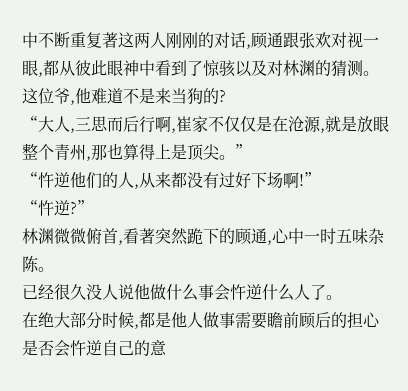中不断重复著这两人刚刚的对话,顾通跟张欢对视一眼,都从彼此眼神中看到了惊骇以及对林渊的猜测。
这位爷,他难道不是来当狗的?
“大人,三思而后行啊,崔家不仅仅是在沧源,就是放眼整个青州,那也算得上是顶尖。”
“忤逆他们的人,从来都没有过好下场啊!”
“忤逆?”
林渊微微俯首,看著突然跪下的顾通,心中一时五味杂陈。
已经很久没人说他做什么事会忤逆什么人了。
在绝大部分时候,都是他人做事需要瞻前顾后的担心是否会忤逆自己的意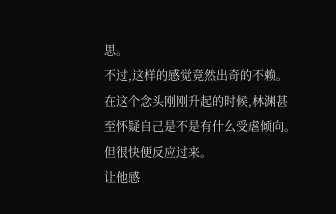思。
不过,这样的感觉竟然出奇的不赖。
在这个念头刚刚升起的时候,林渊甚至怀疑自己是不是有什么受虐倾向。
但很快便反应过来。
让他感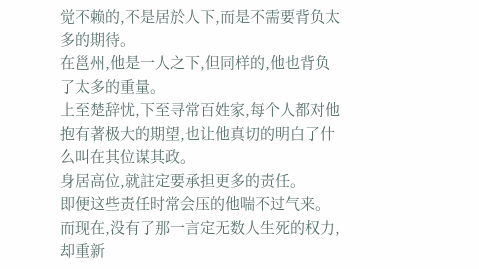觉不赖的,不是居於人下,而是不需要背负太多的期待。
在邕州,他是一人之下,但同样的,他也背负了太多的重量。
上至楚辞忧,下至寻常百姓家,每个人都对他抱有著极大的期望,也让他真切的明白了什么叫在其位谋其政。
身居高位,就註定要承担更多的责任。
即便这些责任时常会压的他喘不过气来。
而现在,没有了那一言定无数人生死的权力,却重新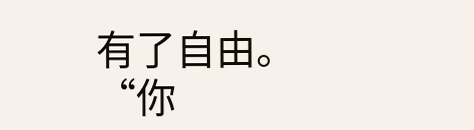有了自由。
“你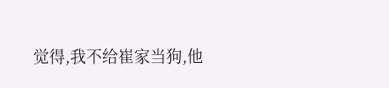觉得,我不给崔家当狗,他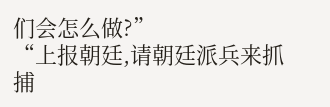们会怎么做?”
“上报朝廷,请朝廷派兵来抓捕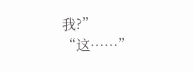我?”
“这……”